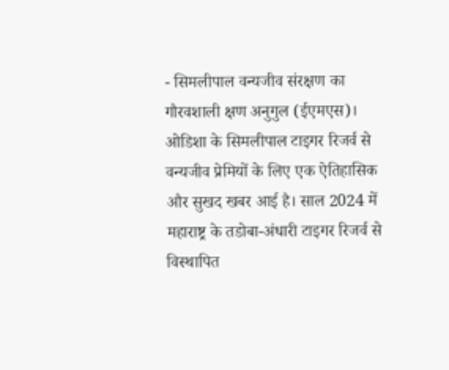- सिमलीपाल वन्यजीव संरक्षण का गौरवशाली क्षण अनुगुल (ईएमएस)। ओडिशा के सिमलीपाल टाइगर रिजर्व से वन्यजीव प्रेमियों के लिए एक ऐतिहासिक और सुखद खबर आई है। साल 2024 में महाराष्ट्र के तडोबा-अंधारी टाइगर रिजर्व से विस्थापित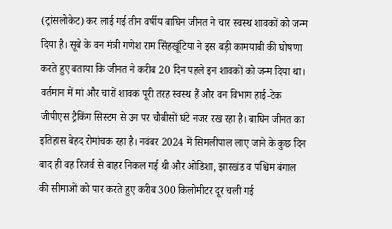(ट्रांसलोकेट) कर लाई गई तीन वर्षीय बाघिन जीनत ने चार स्वस्थ शावकों को जन्म दिया है। सूबे के वन मंत्री गणेश राम सिंहखूंटिया ने इस बड़ी कामयाबी की घोषणा करते हुए बताया कि जीनत ने करीब 20 दिन पहले इन शावकों को जन्म दिया था। वर्तमान में मां और चारों शावक पूरी तरह स्वस्थ हैं और वन विभाग हाई-टेक जीपीएस ट्रैकिंग सिस्टम से उन पर चौबीसों घंटे नजर रख रहा है। बाघिन जीनत का इतिहास बेहद रोमांचक रहा है। नवंबर 2024 में सिमलीपाल लाए जाने के कुछ दिन बाद ही वह रिजर्व से बाहर निकल गई थी और ओडिशा, झारखंड व पश्चिम बंगाल की सीमाओं को पार करते हुए करीब 300 किलोमीटर दूर चली गई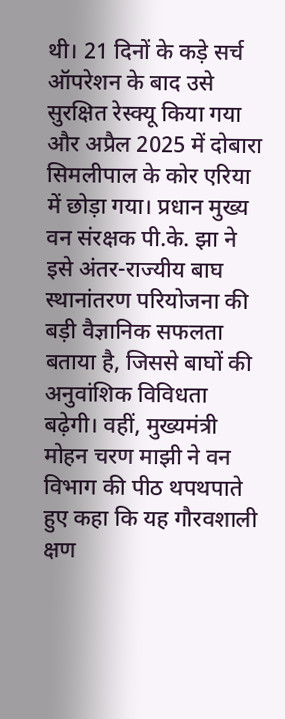थी। 21 दिनों के कड़े सर्च ऑपरेशन के बाद उसे सुरक्षित रेस्क्यू किया गया और अप्रैल 2025 में दोबारा सिमलीपाल के कोर एरिया में छोड़ा गया। प्रधान मुख्य वन संरक्षक पी.के. झा ने इसे अंतर-राज्यीय बाघ स्थानांतरण परियोजना की बड़ी वैज्ञानिक सफलता बताया है, जिससे बाघों की अनुवांशिक विविधता बढ़ेगी। वहीं, मुख्यमंत्री मोहन चरण माझी ने वन विभाग की पीठ थपथपाते हुए कहा कि यह गौरवशाली क्षण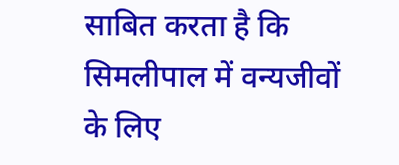साबित करता है कि सिमलीपाल में वन्यजीवों के लिए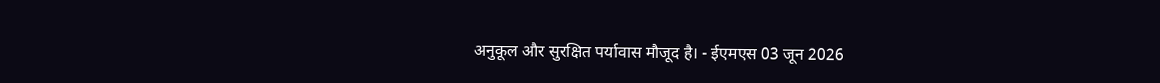अनुकूल और सुरक्षित पर्यावास मौजूद है। - ईएमएस 03 जून 2026